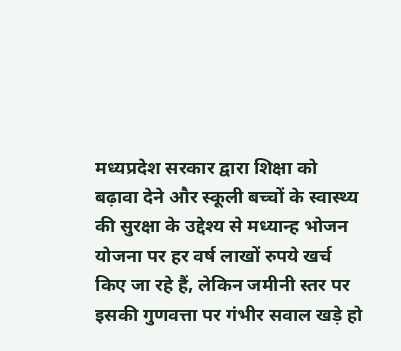मध्यप्रदेश सरकार द्वारा शिक्षा को बढ़ावा देने और स्कूली बच्चों के स्वास्थ्य की सुरक्षा के उद्देश्य से मध्यान्ह भोजन योजना पर हर वर्ष लाखों रुपये खर्च किए जा रहे हैं, लेकिन जमीनी स्तर पर इसकी गुणवत्ता पर गंभीर सवाल खड़े हो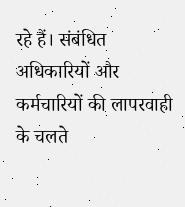रहे हैं। संबंधित अधिकारियों और कर्मचारियों की लापरवाही के चलते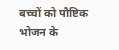बच्चों को पौष्टिक भोजन के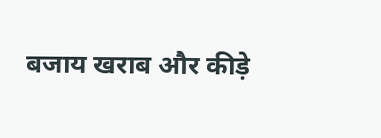बजाय खराब और कीड़े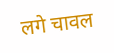लगे चावल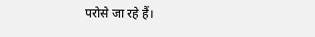परोसे जा रहे हैं।